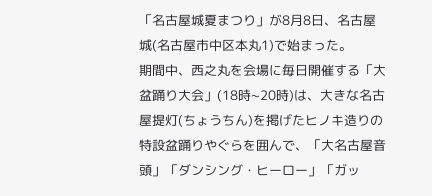「名古屋城夏まつり」が8月8日、名古屋城(名古屋市中区本丸1)で始まった。
期間中、西之丸を会場に毎日開催する「大盆踊り大会」(18時~20時)は、大きな名古屋提灯(ちょうちん)を掲げたヒノキ造りの特設盆踊りやぐらを囲んで、「大名古屋音頭」「ダンシング・ヒーロー」「ガッ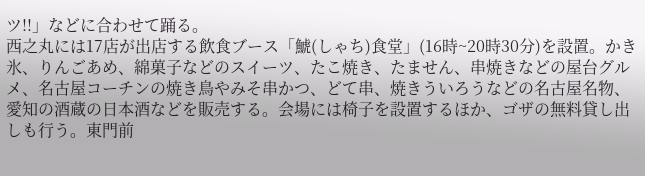ツ!!」などに合わせて踊る。
西之丸には17店が出店する飲食ブース「鯱(しゃち)食堂」(16時~20時30分)を設置。かき氷、りんごあめ、綿菓子などのスイーツ、たこ焼き、たません、串焼きなどの屋台グルメ、名古屋コーチンの焼き鳥やみそ串かつ、どて串、焼きういろうなどの名古屋名物、愛知の酒蔵の日本酒などを販売する。会場には椅子を設置するほか、ゴザの無料貸し出しも行う。東門前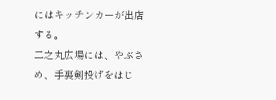にはキッチンカーが出店する。
二之丸広場には、やぶさめ、手裏剣投げをはじ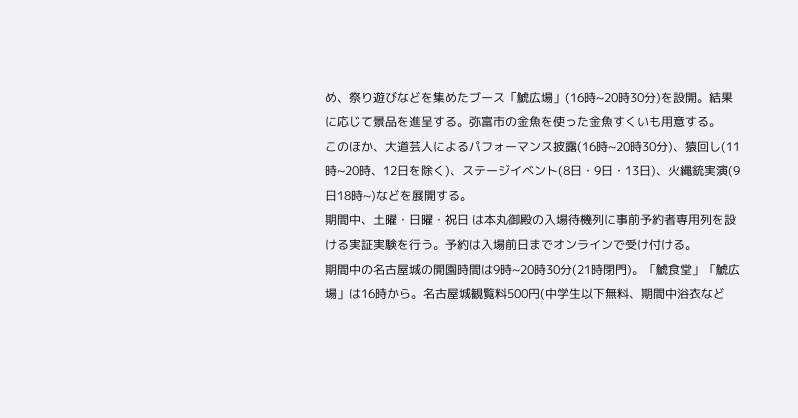め、祭り遊びなどを集めたブース「鯱広場」(16時~20時30分)を設開。結果に応じて景品を進呈する。弥富市の金魚を使った金魚すくいも用意する。
このほか、大道芸人によるパフォーマンス披露(16時~20時30分)、猿回し(11時~20時、12日を除く)、ステージイベント(8日・9日・13日)、火縄銃実演(9日18時~)などを展開する。
期間中、土曜・日曜・祝日 は本丸御殿の入場待機列に事前予約者専用列を設ける実証実験を行う。予約は入場前日までオンラインで受け付ける。
期間中の名古屋城の開園時間は9時~20時30分(21時閉門)。「鯱食堂」「鯱広場」は16時から。名古屋城観覧料500円(中学生以下無料、期間中浴衣など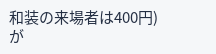和装の来場者は400円)が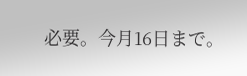必要。今月16日まで。